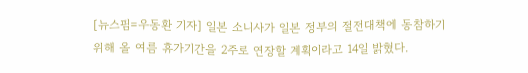[뉴스핌=우동환 기자] 일본 소니사가 일본 정부의 절전대책에 동참하기 위해 올 여름 휴가기간을 2주로 연장할 계획이라고 14일 밝혔다.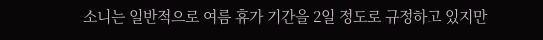소니는 일반적으로 여름 휴가 기간을 2일 정도로 규정하고 있지만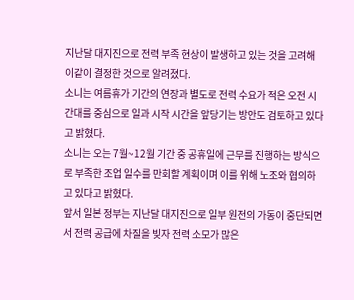지난달 대지진으로 전력 부족 현상이 발생하고 있는 것을 고려해 이같이 결정한 것으로 알려졌다.
소니는 여름휴가 기간의 연장과 별도로 전력 수요가 적은 오전 시간대를 중심으로 일과 시작 시간을 앞당기는 방안도 검토하고 있다고 밝혔다.
소니는 오는 7월~12월 기간 중 공휴일에 근무를 진행하는 방식으로 부족한 조업 일수를 만회할 계획이며 이를 위해 노조와 협의하고 있다고 밝혔다.
앞서 일본 정부는 지난달 대지진으로 일부 원전의 가동이 중단되면서 전력 공급에 차질을 빚자 전력 소모가 많은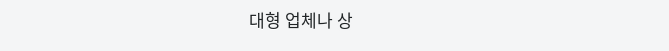대형 업체나 상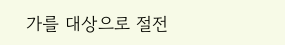가를 대상으로 절전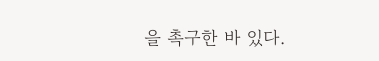을 촉구한 바 있다.